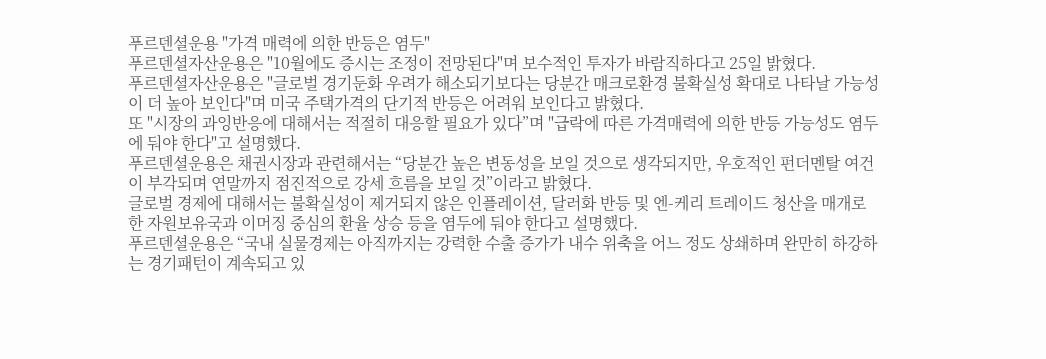푸르덴셜운용 "가격 매력에 의한 반등은 염두"
푸르덴셜자산운용은 "10월에도 증시는 조정이 전망된다"며 보수적인 투자가 바람직하다고 25일 밝혔다.
푸르덴셜자산운용은 "글로벌 경기둔화 우려가 해소되기보다는 당분간 매크로환경 불확실성 확대로 나타날 가능성이 더 높아 보인다"며 미국 주택가격의 단기적 반등은 어려워 보인다고 밝혔다.
또 "시장의 과잉반응에 대해서는 적절히 대응할 필요가 있다”며 "급락에 따른 가격매력에 의한 반등 가능성도 염두에 둬야 한다"고 설명했다.
푸르덴셜운용은 채권시장과 관련해서는 “당분간 높은 변동성을 보일 것으로 생각되지만, 우호적인 펀더멘탈 여건이 부각되며 연말까지 점진적으로 강세 흐름을 보일 것”이라고 밝혔다.
글로벌 경제에 대해서는 불확실성이 제거되지 않은 인플레이션, 달러화 반등 및 엔-케리 트레이드 청산을 매개로 한 자원보유국과 이머징 중심의 환율 상승 등을 염두에 둬야 한다고 설명했다.
푸르덴셜운용은 “국내 실물경제는 아직까지는 강력한 수출 증가가 내수 위축을 어느 정도 상쇄하며 완만히 하강하는 경기패턴이 계속되고 있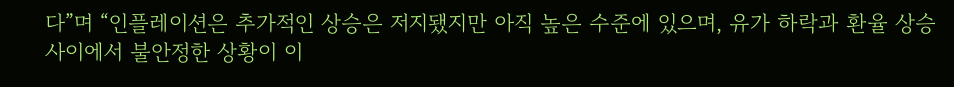다”며 “인플레이션은 추가적인 상승은 저지됐지만 아직 높은 수준에 있으며, 유가 하락과 환율 상승 사이에서 불안정한 상황이 이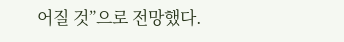어질 것”으로 전망했다.